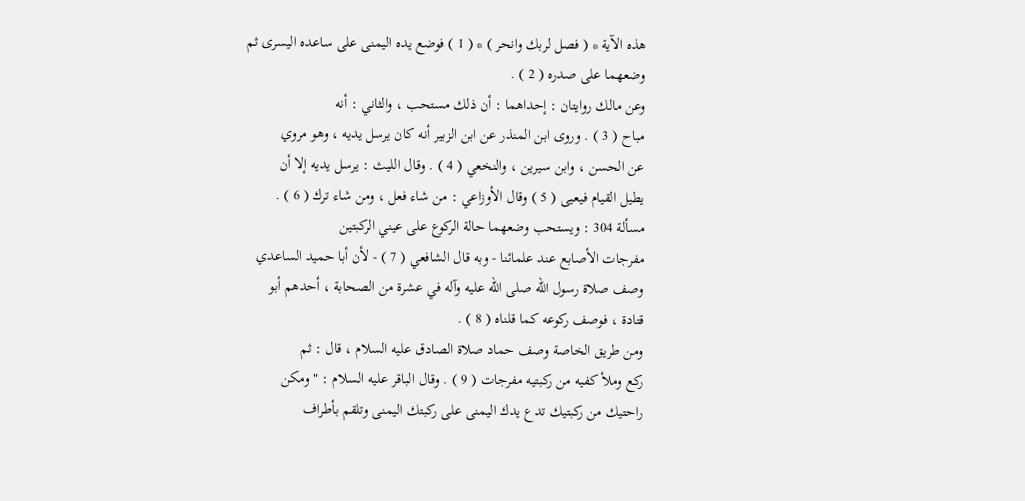هذه الآية * ( فصل لربك وانحر ) * ( 1 ) فوضع يده اليمنى على ساعده اليسرى ثم
وضعهما على صدره ( 2 ) .
وعن مالك روايتان : إحداهما : أن ذلك مستحب ، والثاني : أنه
مباح ( 3 ) . وروى ابن المنذر عن ابن الزبير أنه كان يرسل يديه ، وهو مروي
عن الحسن ، وابن سيرين ، والنخعي ( 4 ) . وقال الليث : يرسل يديه إلا أن
يطيل القيام فيعيى ( 5 ) وقال الأوزاعي : من شاء فعل ، ومن شاء ترك ( 6 ) .
مسألة 304 : ويستحب وضعهما حالة الركوع على عيني الركبتين
مفرجات الأصابع عند علمائنا - وبه قال الشافعي ( 7 ) - لأن أبا حميد الساعدي
وصف صلاة رسول الله صلى الله عليه وآله في عشرة من الصحابة ، أحدهم أبو
قتادة ، فوصف ركوعه كما قلناه ( 8 ) .
ومن طريق الخاصة وصف حماد صلاة الصادق عليه السلام ، قال : ثم
ركع وملأ كفيه من ركبتيه مفرجات ( 9 ) . وقال الباقر عليه السلام : " ومكن
راحتيك من ركبتيك تدع يدك اليمنى على ركبتك اليمنى وتلقم بأطراف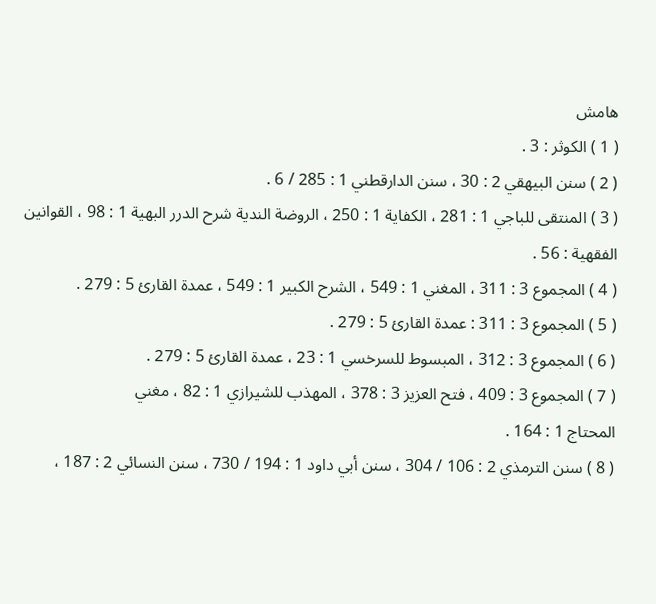هامش
( 1 ) الكوثر : 3 .
( 2 ) سنن البيهقي 2 : 30 ، سنن الدارقطني 1 : 285 / 6 .
( 3 ) المنتقى للباجي 1 : 281 ، الكفاية 1 : 250 ، الروضة الندية شرح الدرر البهية 1 : 98 ، القوانين
الفقهية : 56 .
( 4 ) المجموع 3 : 311 ، المغني 1 : 549 ، الشرح الكبير 1 : 549 ، عمدة القارئ 5 : 279 .
( 5 ) المجموع 3 : 311 : عمدة القارئ 5 : 279 .
( 6 ) المجموع 3 : 312 ، المبسوط للسرخسي 1 : 23 ، عمدة القارئ 5 : 279 .
( 7 ) المجموع 3 : 409 ، فتح العزيز 3 : 378 ، المهذب للشيرازي 1 : 82 ، مغني
المحتاج 1 : 164 .
( 8 ) سنن الترمذي 2 : 106 / 304 ، سنن أبي داود 1 : 194 / 730 ، سنن النسائي 2 : 187 ،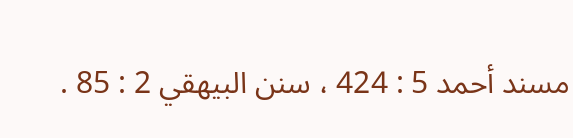مسند أحمد 5 : 424 ، سنن البيهقي 2 : 85 .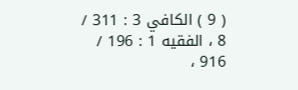( 9 ) الكافي 3 : 311 / 8 ، الفقيه 1 : 196 / 916 ،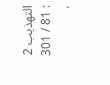التهذيب 2 : 81 / 301 .